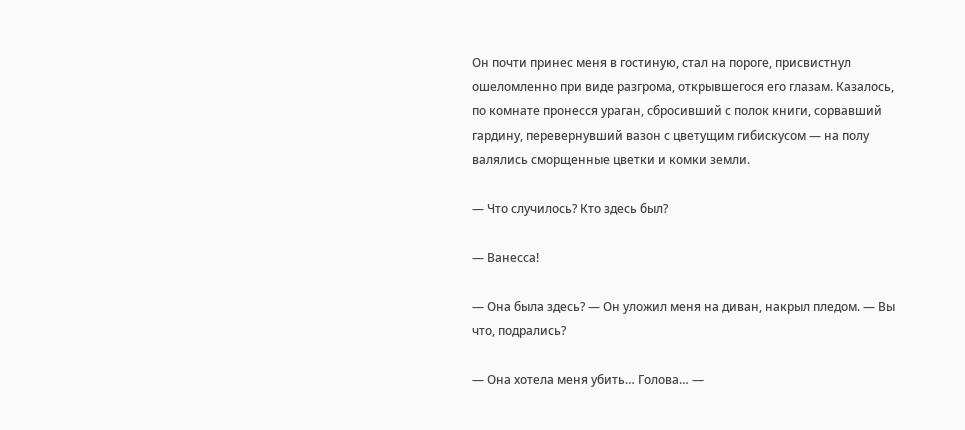Он почти принес меня в гостиную, стал на пороге, присвистнул ошеломленно при виде разгрома, открывшегося его глазам. Казалось, по комнате пронесся ураган, сбросивший с полок книги, сорвавший гардину, перевернувший вазон с цветущим гибискусом — на полу валялись сморщенные цветки и комки земли.

— Что случилось? Кто здесь был?

— Ванесса!

— Она была здесь? — Он уложил меня на диван, накрыл пледом. — Вы что, подрались?

— Она хотела меня убить… Голова… —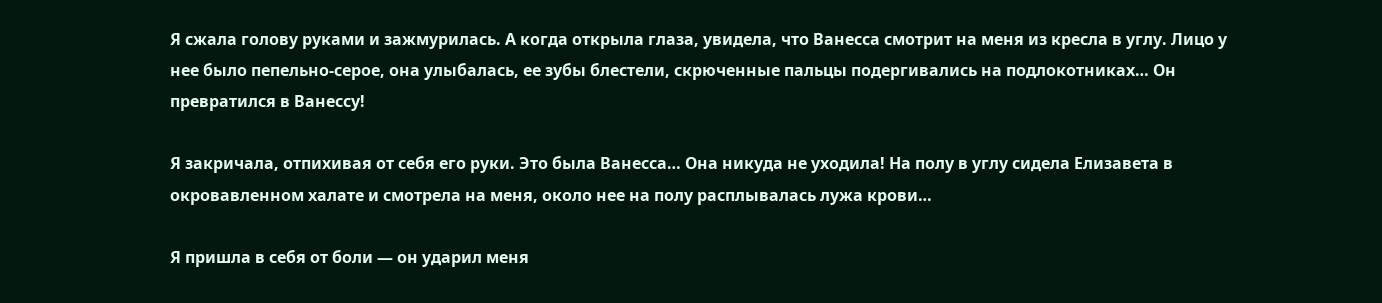Я сжала голову руками и зажмурилась. А когда открыла глаза, увидела, что Ванесса смотрит на меня из кресла в углу. Лицо у нее было пепельно-серое, она улыбалась, ее зубы блестели, скрюченные пальцы подергивались на подлокотниках… Он превратился в Ванессу!

Я закричала, отпихивая от себя его руки. Это была Ванесса… Она никуда не уходила! На полу в углу сидела Елизавета в окровавленном халате и смотрела на меня, около нее на полу расплывалась лужа крови…

Я пришла в себя от боли — он ударил меня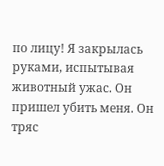по лицу! Я закрылась руками, испытывая животный ужас. Он пришел убить меня. Он тряс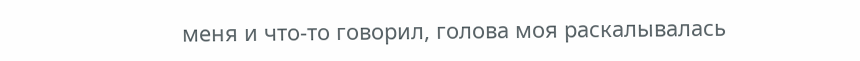меня и что-то говорил, голова моя раскалывалась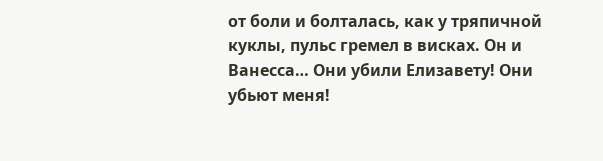от боли и болталась, как у тряпичной куклы, пульс гремел в висках. Он и Ванесса… Они убили Елизавету! Они убьют меня!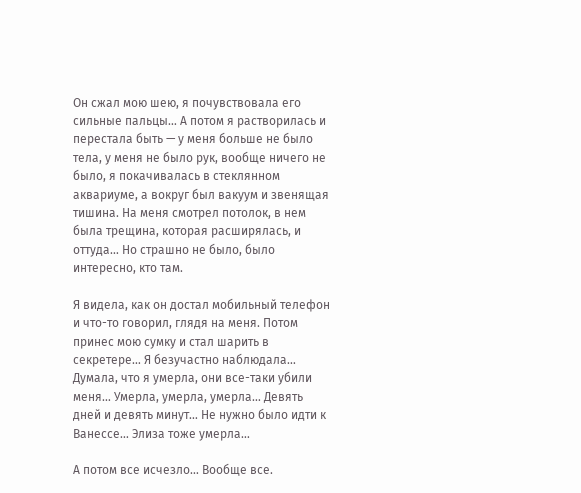Он сжал мою шею, я почувствовала его сильные пальцы… А потом я растворилась и перестала быть — у меня больше не было тела, у меня не было рук, вообще ничего не было, я покачивалась в стеклянном аквариуме, а вокруг был вакуум и звенящая тишина. На меня смотрел потолок, в нем была трещина, которая расширялась, и оттуда… Но страшно не было, было интересно, кто там.

Я видела, как он достал мобильный телефон и что-то говорил, глядя на меня. Потом принес мою сумку и стал шарить в секретере… Я безучастно наблюдала… Думала, что я умерла, они все-таки убили меня… Умерла, умерла, умерла… Девять дней и девять минут… Не нужно было идти к Ванессе… Элиза тоже умерла…

А потом все исчезло… Вообще все.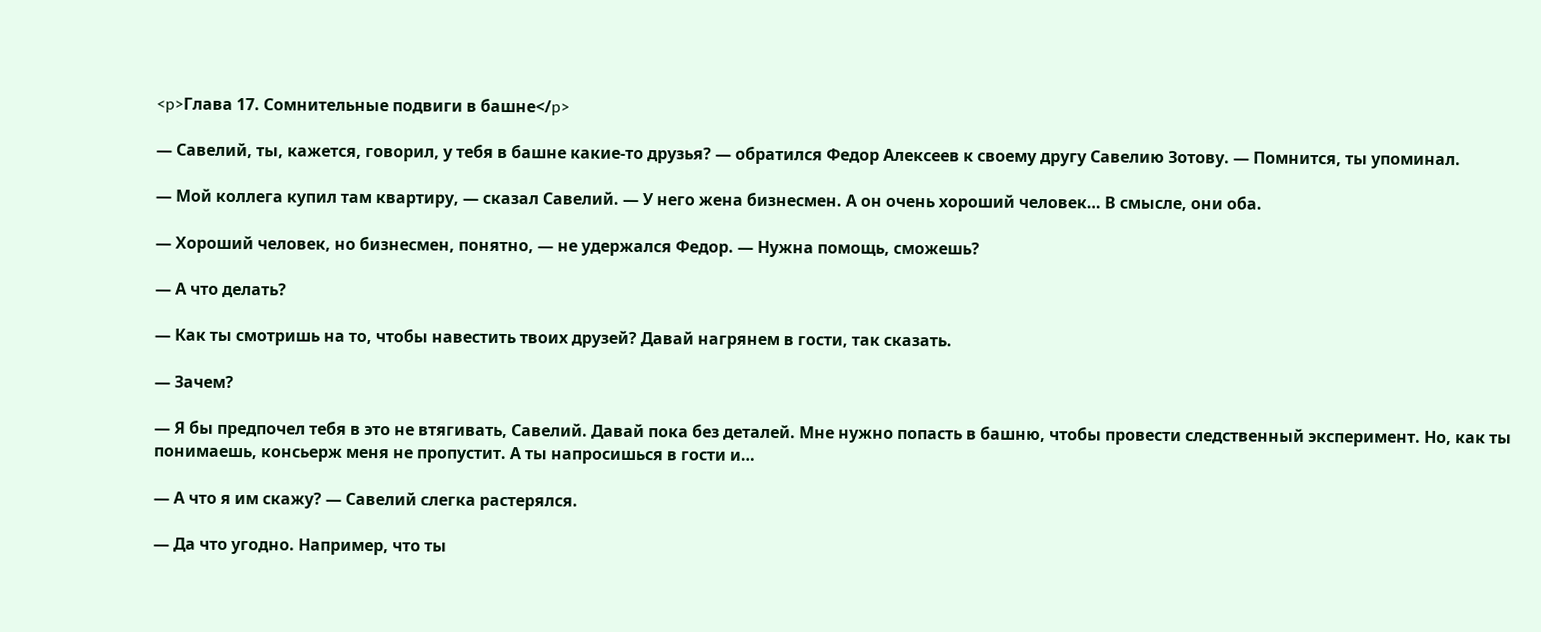<p>Глава 17. Сомнительные подвиги в башне</p>

— Савелий, ты, кажется, говорил, у тебя в башне какие-то друзья? — обратился Федор Алексеев к своему другу Савелию Зотову. — Помнится, ты упоминал.

— Мой коллега купил там квартиру, — сказал Савелий. — У него жена бизнесмен. А он очень хороший человек… В смысле, они оба.

— Хороший человек, но бизнесмен, понятно, — не удержался Федор. — Нужна помощь, сможешь?

— А что делать?

— Как ты смотришь на то, чтобы навестить твоих друзей? Давай нагрянем в гости, так сказать.

— Зачем?

— Я бы предпочел тебя в это не втягивать, Савелий. Давай пока без деталей. Мне нужно попасть в башню, чтобы провести следственный эксперимент. Но, как ты понимаешь, консьерж меня не пропустит. А ты напросишься в гости и…

— А что я им скажу? — Савелий слегка растерялся.

— Да что угодно. Например, что ты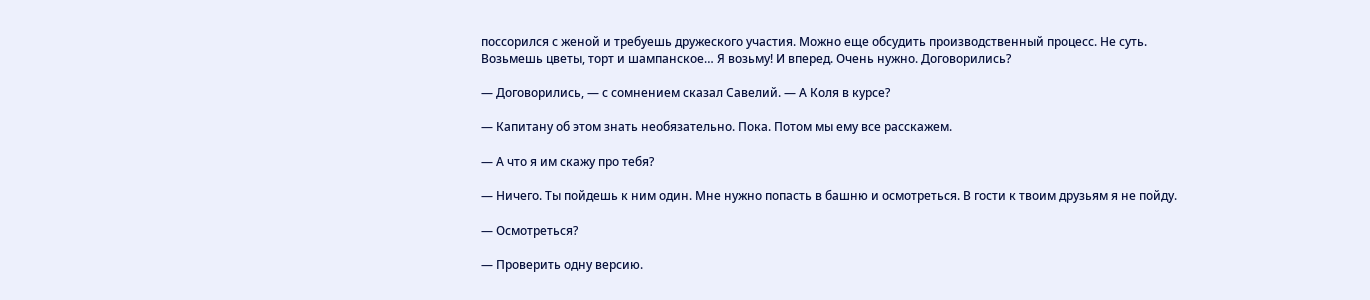поссорился с женой и требуешь дружеского участия. Можно еще обсудить производственный процесс. Не суть. Возьмешь цветы, торт и шампанское… Я возьму! И вперед. Очень нужно. Договорились?

— Договорились, — с сомнением сказал Савелий. — А Коля в курсе?

— Капитану об этом знать необязательно. Пока. Потом мы ему все расскажем.

— А что я им скажу про тебя?

— Ничего. Ты пойдешь к ним один. Мне нужно попасть в башню и осмотреться. В гости к твоим друзьям я не пойду.

— Осмотреться?

— Проверить одну версию.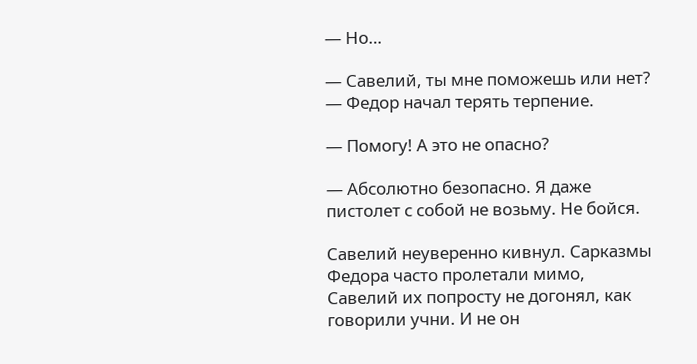— Но…

— Савелий, ты мне поможешь или нет? — Федор начал терять терпение.

— Помогу! А это не опасно?

— Абсолютно безопасно. Я даже пистолет с собой не возьму. Не бойся.

Савелий неуверенно кивнул. Сарказмы Федора часто пролетали мимо, Савелий их попросту не догонял, как говорили учни. И не он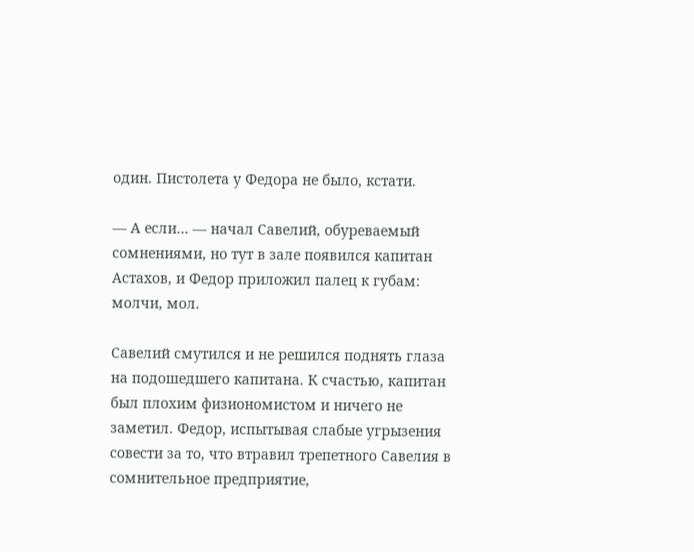один. Пистолета у Федора не было, кстати.

— А если… — начал Савелий, обуреваемый сомнениями, но тут в зале появился капитан Астахов, и Федор приложил палец к губам: молчи, мол.

Савелий смутился и не решился поднять глаза на подошедшего капитана. К счастью, капитан был плохим физиономистом и ничего не заметил. Федор, испытывая слабые угрызения совести за то, что втравил трепетного Савелия в сомнительное предприятие,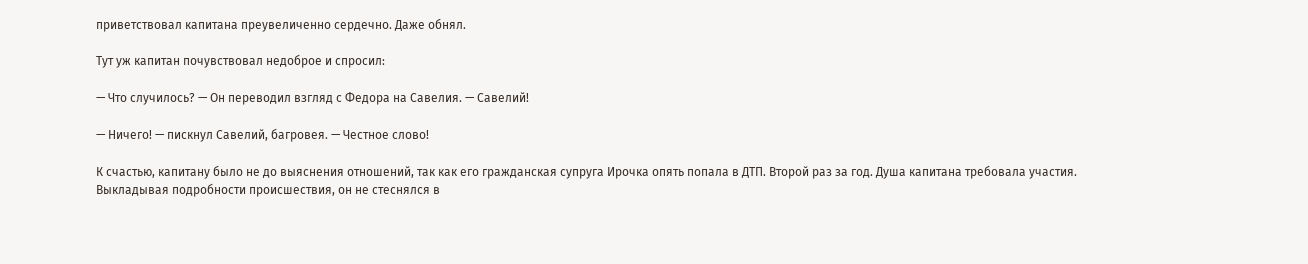приветствовал капитана преувеличенно сердечно. Даже обнял.

Тут уж капитан почувствовал недоброе и спросил:

— Что случилось? — Он переводил взгляд с Федора на Савелия. — Савелий!

— Ничего! — пискнул Савелий, багровея. — Честное слово!

К счастью, капитану было не до выяснения отношений, так как его гражданская супруга Ирочка опять попала в ДТП. Второй раз за год. Душа капитана требовала участия. Выкладывая подробности происшествия, он не стеснялся в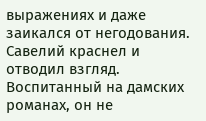выражениях и даже заикался от негодования. Савелий краснел и отводил взгляд. Воспитанный на дамских романах, он не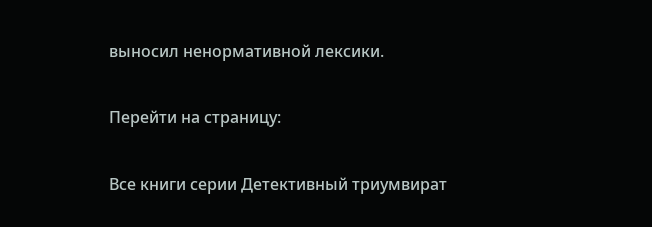выносил ненормативной лексики.

Перейти на страницу:

Все книги серии Детективный триумвират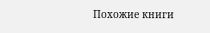Похожие книги